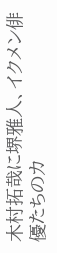木村拓哉に堺雅人、イクメン俳優たちのカ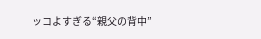ッコよすぎる“親父の背中”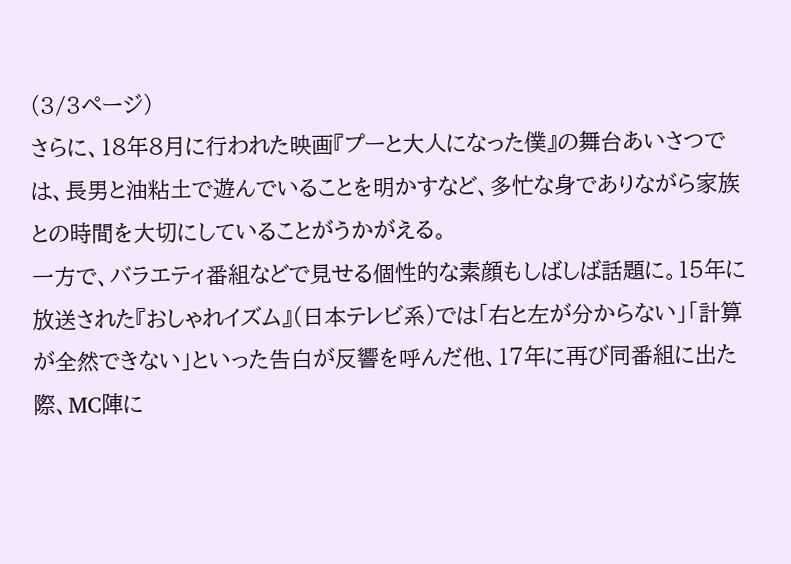(3/3ページ)
さらに、18年8月に行われた映画『プーと大人になった僕』の舞台あいさつでは、長男と油粘土で遊んでいることを明かすなど、多忙な身でありながら家族との時間を大切にしていることがうかがえる。
一方で、バラエティ番組などで見せる個性的な素顔もしばしば話題に。15年に放送された『おしゃれイズム』(日本テレビ系)では「右と左が分からない」「計算が全然できない」といった告白が反響を呼んだ他、17年に再び同番組に出た際、MC陣に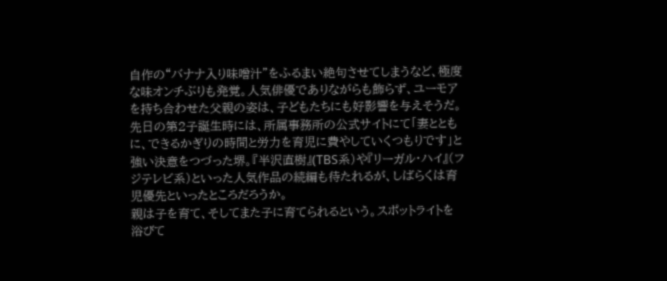自作の“バナナ入り味噌汁”をふるまい絶句させてしまうなど、極度な味オンチぶりも発覚。人気俳優でありながらも飾らず、ユーモアを持ち合わせた父親の姿は、子どもたちにも好影響を与えそうだ。
先日の第2子誕生時には、所属事務所の公式サイトにて「妻とともに、できるかぎりの時間と労力を育児に費やしていくつもりです」と強い決意をつづった堺。『半沢直樹』(TBS系)や『リーガル・ハイ』(フジテレビ系)といった人気作品の続編も待たれるが、しばらくは育児優先といったところだろうか。
親は子を育て、そしてまた子に育てられるという。スポットライトを浴びて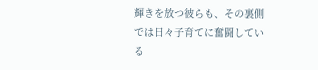輝きを放つ彼らも、その裏側では日々子育てに奮闘している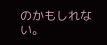のかもしれない。